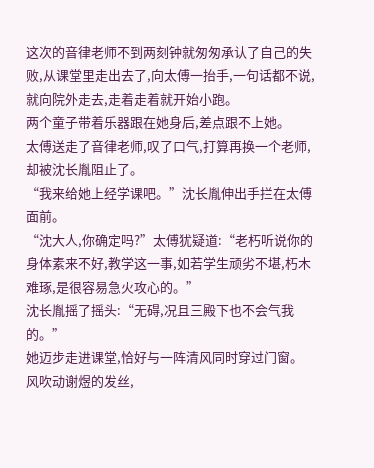这次的音律老师不到两刻钟就匆匆承认了自己的失败,从课堂里走出去了,向太傅一抬手,一句话都不说,就向院外走去,走着走着就开始小跑。
两个童子带着乐器跟在她身后,差点跟不上她。
太傅送走了音律老师,叹了口气,打算再换一个老师,却被沈长胤阻止了。
“我来给她上经学课吧。”沈长胤伸出手拦在太傅面前。
“沈大人,你确定吗?”太傅犹疑道:“老朽听说你的身体素来不好,教学这一事,如若学生顽劣不堪,朽木难琢,是很容易急火攻心的。”
沈长胤摇了摇头:“无碍,况且三殿下也不会气我的。”
她迈步走进课堂,恰好与一阵清风同时穿过门窗。
风吹动谢煜的发丝,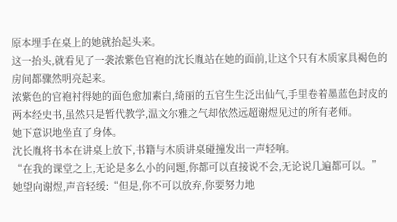原本埋手在桌上的她就抬起头来。
这一抬头,就看见了一袭浓紫色官袍的沈长胤站在她的面前,让这个只有木质家具褐色的房间都骤然明亮起来。
浓紫色的官袍衬得她的面色愈加素白,绮丽的五官生生泛出仙气,手里卷着墨蓝色封皮的两本经史书,虽然只是暂代教学,温文尔雅之气却依然远超谢煜见过的所有老师。
她下意识地坐直了身体。
沈长胤将书本在讲桌上放下,书籍与木质讲桌碰撞发出一声轻响。
“在我的课堂之上,无论是多么小的问题,你都可以直接说不会,无论说几遍都可以。”
她望向谢煜,声音轻缓:“但是,你不可以放弃,你要努力地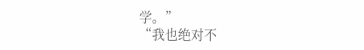学。”
“我也绝对不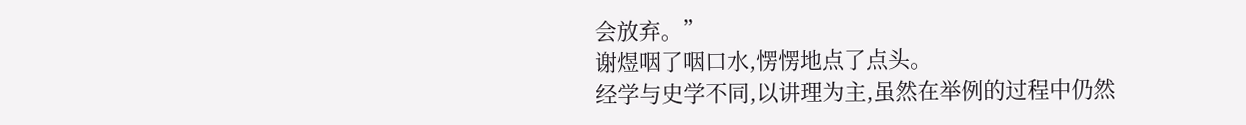会放弃。”
谢煜咽了咽口水,愣愣地点了点头。
经学与史学不同,以讲理为主,虽然在举例的过程中仍然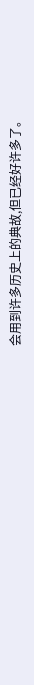会用到许多历史上的典故,但已经好许多了。